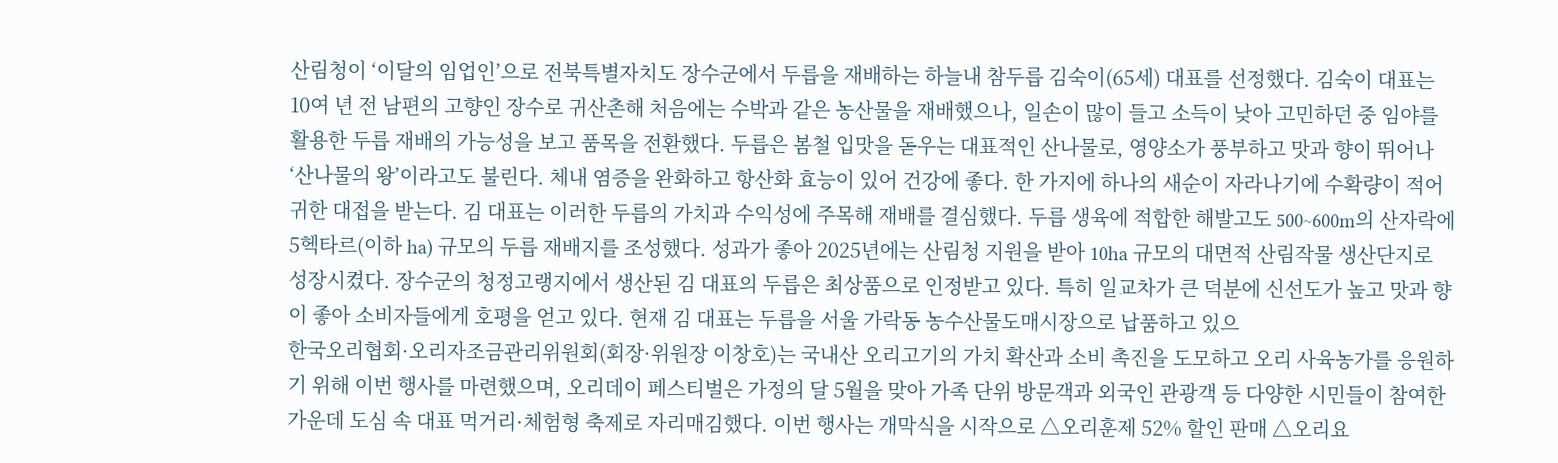산림청이 ‘이달의 임업인’으로 전북특별자치도 장수군에서 두릅을 재배하는 하늘내 참두릅 김숙이(65세) 대표를 선정했다. 김숙이 대표는 10여 년 전 남편의 고향인 장수로 귀산촌해 처음에는 수박과 같은 농산물을 재배했으나, 일손이 많이 들고 소득이 낮아 고민하던 중 임야를 활용한 두릅 재배의 가능성을 보고 품목을 전환했다. 두릅은 봄철 입맛을 돋우는 대표적인 산나물로, 영양소가 풍부하고 맛과 향이 뛰어나 ‘산나물의 왕’이라고도 불린다. 체내 염증을 완화하고 항산화 효능이 있어 건강에 좋다. 한 가지에 하나의 새순이 자라나기에 수확량이 적어 귀한 대접을 받는다. 김 대표는 이러한 두릅의 가치과 수익성에 주목해 재배를 결심했다. 두릅 생육에 적합한 해발고도 500~600m의 산자락에 5헥타르(이하 ha) 규모의 두릅 재배지를 조성했다. 성과가 좋아 2025년에는 산림청 지원을 받아 10ha 규모의 대면적 산림작물 생산단지로 성장시켰다. 장수군의 청정고랭지에서 생산된 김 대표의 두릅은 최상품으로 인정받고 있다. 특히 일교차가 큰 덕분에 신선도가 높고 맛과 향이 좋아 소비자들에게 호평을 얻고 있다. 현재 김 대표는 두릅을 서울 가락동 농수산물도매시장으로 납품하고 있으
한국오리협회·오리자조금관리위원회(회장·위원장 이창호)는 국내산 오리고기의 가치 확산과 소비 촉진을 도모하고 오리 사육농가를 응원하기 위해 이번 행사를 마련했으며, 오리데이 페스티벌은 가정의 달 5월을 맞아 가족 단위 방문객과 외국인 관광객 등 다양한 시민들이 참여한 가운데 도심 속 대표 먹거리·체험형 축제로 자리매김했다. 이번 행사는 개막식을 시작으로 △오리훈제 52% 할인 판매 △오리요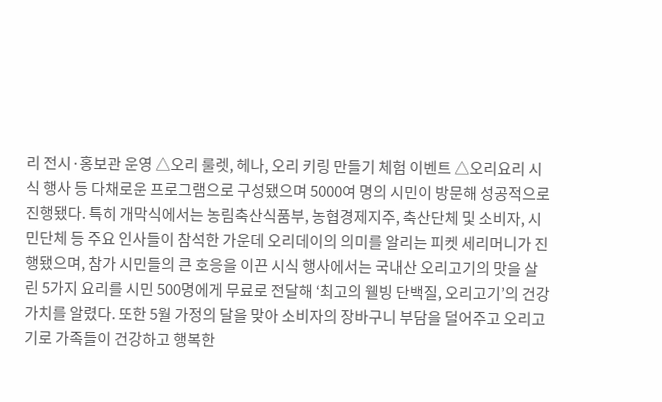리 전시·홍보관 운영 △오리 룰렛, 헤나, 오리 키링 만들기 체험 이벤트 △오리요리 시식 행사 등 다채로운 프로그램으로 구성됐으며 5000여 명의 시민이 방문해 성공적으로 진행됐다. 특히 개막식에서는 농림축산식품부, 농협경제지주, 축산단체 및 소비자, 시민단체 등 주요 인사들이 참석한 가운데 오리데이의 의미를 알리는 피켓 세리머니가 진행됐으며, 참가 시민들의 큰 호응을 이끈 시식 행사에서는 국내산 오리고기의 맛을 살린 5가지 요리를 시민 500명에게 무료로 전달해 ‘최고의 웰빙 단백질, 오리고기’의 건강 가치를 알렸다. 또한 5월 가정의 달을 맞아 소비자의 장바구니 부담을 덜어주고 오리고기로 가족들이 건강하고 행복한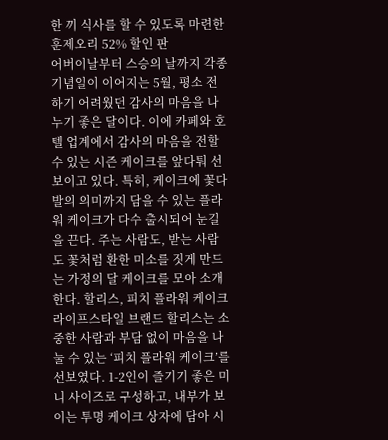한 끼 식사를 할 수 있도록 마련한 훈제오리 52% 할인 판
어버이날부터 스승의 날까지 각종 기념일이 이어지는 5월, 평소 전하기 어려웠던 감사의 마음을 나누기 좋은 달이다. 이에 카페와 호텔 업계에서 감사의 마음을 전할 수 있는 시즌 케이크를 앞다퉈 선보이고 있다. 특히, 케이크에 꽃다발의 의미까지 담을 수 있는 플라워 케이크가 다수 출시되어 눈길을 끈다. 주는 사람도, 받는 사람도 꽃처럼 환한 미소를 짓게 만드는 가정의 달 케이크를 모아 소개한다. 할리스, 피치 플라워 케이크 라이프스타일 브랜드 할리스는 소중한 사람과 부담 없이 마음을 나눌 수 있는 ‘피치 플라워 케이크’를 선보였다. 1-2인이 즐기기 좋은 미니 사이즈로 구성하고, 내부가 보이는 투명 케이크 상자에 담아 시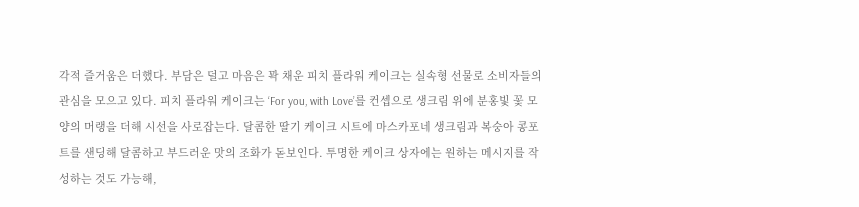각적 즐거움은 더했다. 부담은 덜고 마음은 꽉 채운 피치 플라워 케이크는 실속형 선물로 소비자들의 관심을 모으고 있다. 피치 플라워 케이크는 ‘For you, with Love’를 컨셉으로 생크림 위에 분홍빛 꽃 모양의 머랭을 더해 시선을 사로잡는다. 달콤한 딸기 케이크 시트에 마스카포네 생크림과 복숭아 콩포트를 샌딩해 달콤하고 부드러운 맛의 조화가 돋보인다. 투명한 케이크 상자에는 원하는 메시지를 작성하는 것도 가능해,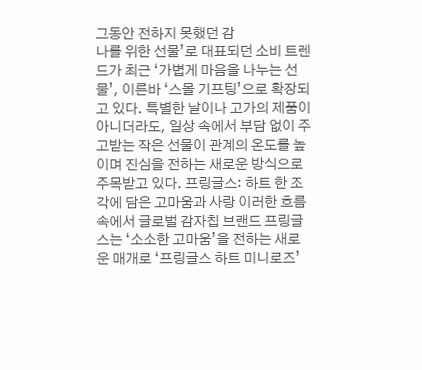그동안 전하지 못했던 감
나를 위한 선물’로 대표되던 소비 트렌드가 최근 ‘가볍게 마음을 나누는 선물’, 이른바 ‘스몰 기프팅’으로 확장되고 있다. 특별한 날이나 고가의 제품이 아니더라도, 일상 속에서 부담 없이 주고받는 작은 선물이 관계의 온도를 높이며 진심을 전하는 새로운 방식으로 주목받고 있다. 프링글스: 하트 한 조각에 담은 고마움과 사랑 이러한 흐름 속에서 글로벌 감자칩 브랜드 프링글스는 ‘소소한 고마움’을 전하는 새로운 매개로 ‘프링글스 하트 미니로즈’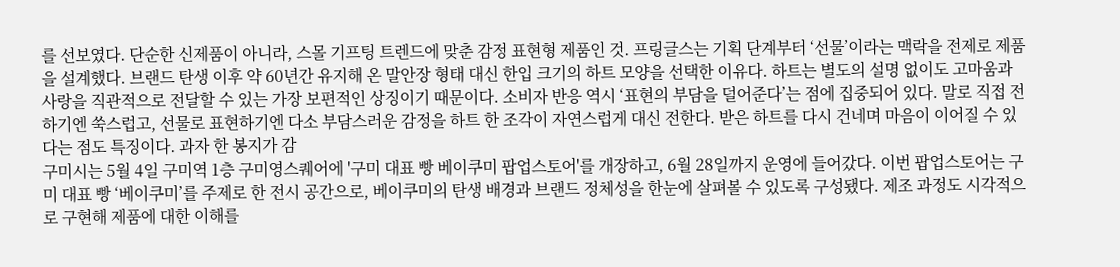를 선보였다. 단순한 신제품이 아니라, 스몰 기프팅 트렌드에 맞춘 감정 표현형 제품인 것. 프링글스는 기획 단계부터 ‘선물’이라는 맥락을 전제로 제품을 설계했다. 브랜드 탄생 이후 약 60년간 유지해 온 말안장 형태 대신 한입 크기의 하트 모양을 선택한 이유다. 하트는 별도의 설명 없이도 고마움과 사랑을 직관적으로 전달할 수 있는 가장 보편적인 상징이기 때문이다. 소비자 반응 역시 ‘표현의 부담을 덜어준다’는 점에 집중되어 있다. 말로 직접 전하기엔 쑥스럽고, 선물로 표현하기엔 다소 부담스러운 감정을 하트 한 조각이 자연스럽게 대신 전한다. 받은 하트를 다시 건네며 마음이 이어질 수 있다는 점도 특징이다. 과자 한 봉지가 감
구미시는 5월 4일 구미역 1층 구미영스퀘어에 '구미 대표 빵 베이쿠미 팝업스토어'를 개장하고, 6월 28일까지 운영에 들어갔다. 이번 팝업스토어는 구미 대표 빵 ‘베이쿠미’를 주제로 한 전시 공간으로, 베이쿠미의 탄생 배경과 브랜드 정체성을 한눈에 살펴볼 수 있도록 구성됐다. 제조 과정도 시각적으로 구현해 제품에 대한 이해를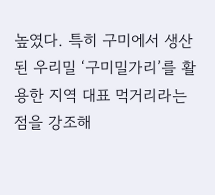높였다. 특히 구미에서 생산된 우리밀 ‘구미밀가리’를 활용한 지역 대표 먹거리라는 점을 강조해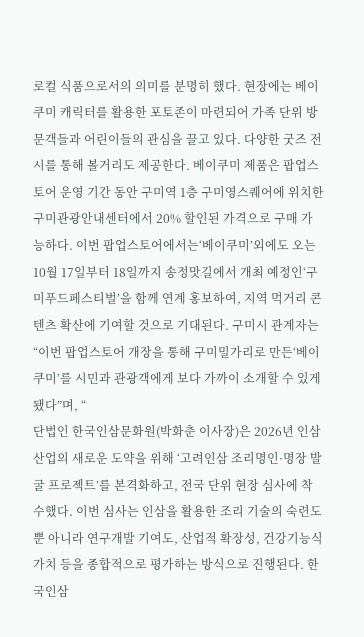로컬 식품으로서의 의미를 분명히 했다. 현장에는 베이쿠미 캐릭터를 활용한 포토존이 마련되어 가족 단위 방문객들과 어린이들의 관심을 끌고 있다. 다양한 굿즈 전시를 통해 볼거리도 제공한다. 베이쿠미 제품은 팝업스토어 운영 기간 동안 구미역 1층 구미영스퀘어에 위치한 구미관광안내센터에서 20% 할인된 가격으로 구매 가능하다. 이번 팝업스토어에서는‘베이쿠미’외에도 오는 10월 17일부터 18일까지 송정맛길에서 개최 예정인‘구미푸드페스티벌’을 함께 연계 홍보하여, 지역 먹거리 콘텐츠 확산에 기여할 것으로 기대된다. 구미시 관계자는 “이번 팝업스토어 개장을 통해 구미밀가리로 만든‘베이쿠미’를 시민과 관광객에게 보다 가까이 소개할 수 있게 됐다”며, “
단법인 한국인삼문화원(박화춘 이사장)은 2026년 인삼 산업의 새로운 도약을 위해 ‘고려인삼 조리명인·명장 발굴 프로젝트’를 본격화하고, 전국 단위 현장 심사에 착수했다. 이번 심사는 인삼을 활용한 조리 기술의 숙련도뿐 아니라 연구개발 기여도, 산업적 확장성, 건강기능식 가치 등을 종합적으로 평가하는 방식으로 진행된다. 한국인삼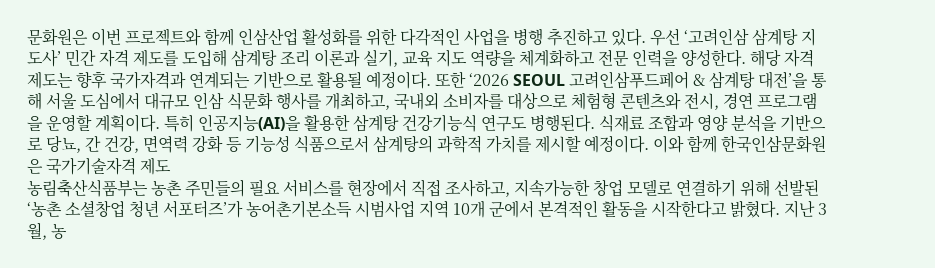문화원은 이번 프로젝트와 함께 인삼산업 활성화를 위한 다각적인 사업을 병행 추진하고 있다. 우선 ‘고려인삼 삼계탕 지도사’ 민간 자격 제도를 도입해 삼계탕 조리 이론과 실기, 교육 지도 역량을 체계화하고 전문 인력을 양성한다. 해당 자격 제도는 향후 국가자격과 연계되는 기반으로 활용될 예정이다. 또한 ‘2026 SEOUL 고려인삼푸드페어 & 삼계탕 대전’을 통해 서울 도심에서 대규모 인삼 식문화 행사를 개최하고, 국내외 소비자를 대상으로 체험형 콘텐츠와 전시, 경연 프로그램을 운영할 계획이다. 특히 인공지능(AI)을 활용한 삼계탕 건강기능식 연구도 병행된다. 식재료 조합과 영양 분석을 기반으로 당뇨, 간 건강, 면역력 강화 등 기능성 식품으로서 삼계탕의 과학적 가치를 제시할 예정이다. 이와 함께 한국인삼문화원은 국가기술자격 제도
농림축산식품부는 농촌 주민들의 필요 서비스를 현장에서 직접 조사하고, 지속가능한 창업 모델로 연결하기 위해 선발된 ‘농촌 소셜창업 청년 서포터즈’가 농어촌기본소득 시범사업 지역 10개 군에서 본격적인 활동을 시작한다고 밝혔다. 지난 3월, 농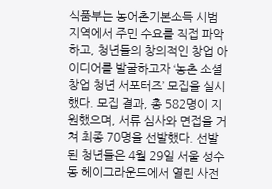식품부는 농어촌기본소득 시범지역에서 주민 수요를 직접 파악하고, 청년들의 창의적인 창업 아이디어를 발굴하고자 ‘농촌 소셜창업 청년 서포터즈’ 모집을 실시했다. 모집 결과, 총 582명이 지원했으며, 서류 심사와 면접을 거쳐 최종 70명을 선발했다. 선발된 청년들은 4월 29일 서울 성수동 헤이그라운드에서 열린 사전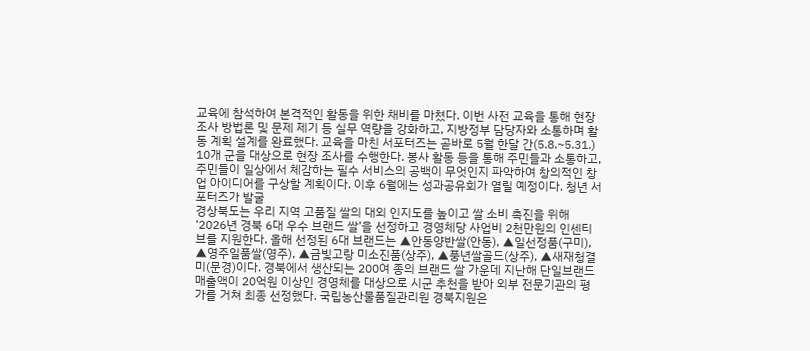교육에 참석하여 본격적인 활동을 위한 채비를 마쳤다. 이번 사전 교육을 통해 현장 조사 방법론 및 문제 제기 등 실무 역량을 강화하고, 지방정부 담당자와 소통하며 활동 계획 설계를 완료했다. 교육을 마친 서포터즈는 곧바로 5월 한달 간(5.8.~5.31.) 10개 군을 대상으로 현장 조사를 수행한다. 봉사 활동 등을 통해 주민들과 소통하고, 주민들이 일상에서 체감하는 필수 서비스의 공백이 무엇인지 파악하여 창의적인 창업 아이디어를 구상할 계획이다. 이후 6월에는 성과공유회가 열릴 예정이다. 청년 서포터즈가 발굴
경상북도는 우리 지역 고품질 쌀의 대외 인지도를 높이고 쌀 소비 촉진을 위해 ‘2026년 경북 6대 우수 브랜드 쌀’을 선정하고 경영체당 사업비 2천만원의 인센티브를 지원한다. 올해 선정된 6대 브랜드는 ▲안동양반쌀(안동), ▲일선정품(구미), ▲영주일품쌀(영주), ▲금빛고랑 미소진품(상주), ▲풍년쌀골드(상주), ▲새재청결미(문경)이다. 경북에서 생산되는 200여 종의 브랜드 쌀 가운데 지난해 단일브랜드 매출액이 20억원 이상인 경영체를 대상으로 시군 추천을 받아 외부 전문기관의 평가를 거쳐 최종 선정했다. 국립농산물품질관리원 경북지원은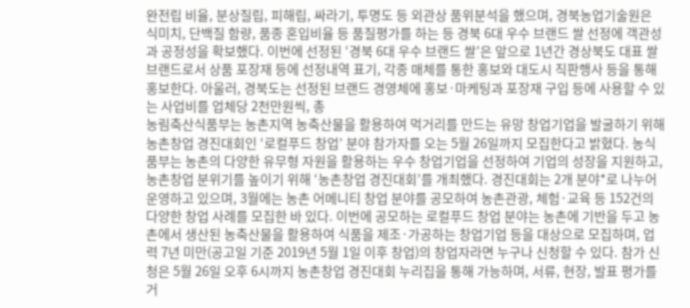완전립 비율, 분상질립, 피해립, 싸라기, 투명도 등 외관상 품위분석을 했으며, 경북농업기술원은 식미치, 단백질 함량, 품종 혼입비율 등 품질평가를 하는 등 경북 6대 우수 브랜드 쌀 선정에 객관성과 공정성을 확보했다. 이번에 선정된 ‘경북 6대 우수 브랜드 쌀’은 앞으로 1년간 경상북도 대표 쌀 브랜드로서 상품 포장재 등에 선정내역 표기, 각종 매체를 통한 홍보와 대도시 직판행사 등을 통해 홍보한다. 아울러, 경북도는 선정된 브랜드 경영체에 홍보·마케팅과 포장재 구입 등에 사용할 수 있는 사업비를 업체당 2천만원씩, 총
농림축산식품부는 농촌지역 농축산물을 활용하여 먹거리를 만드는 유망 창업기업을 발굴하기 위해 농촌창업 경진대회인 ‘로컬푸드 창업’ 분야 참가자를 오는 5월 26일까지 모집한다고 밝혔다. 농식품부는 농촌의 다양한 유무형 자원을 활용하는 우수 창업기업을 선정하여 기업의 성장을 지원하고, 농촌창업 분위기를 높이기 위해 ‘농촌창업 경진대회’를 개최했다. 경진대회는 2개 분야*로 나누어 운영하고 있으며, 3월에는 농촌 어메니티 창업 분야를 공모하여 농촌관광, 체험·교육 등 152건의 다양한 창업 사례를 모집한 바 있다. 이번에 공모하는 로컬푸드 창업 분야는 농촌에 기반을 두고 농촌에서 생산된 농축산물을 활용하여 식품을 제조·가공하는 창업기업 등을 대상으로 모집하며, 업력 7년 미만(공고일 기준 2019년 5월 1일 이후 창업)의 창업자라면 누구나 신청할 수 있다. 참가 신청은 5월 26일 오후 6시까지 농촌창업 경진대회 누리집을 통해 가능하며, 서류, 현장, 발표 평가를 거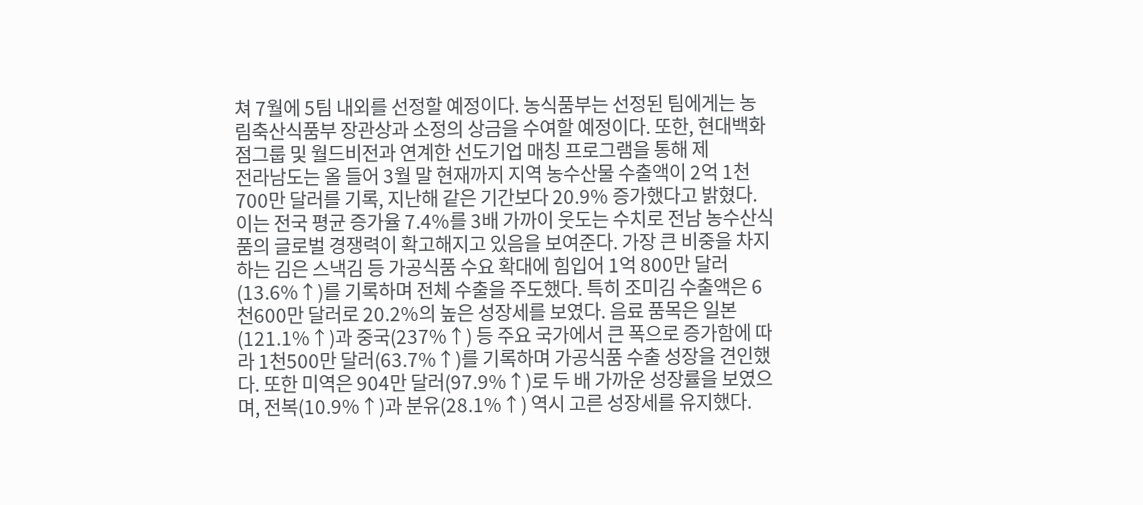쳐 7월에 5팀 내외를 선정할 예정이다. 농식품부는 선정된 팀에게는 농림축산식품부 장관상과 소정의 상금을 수여할 예정이다. 또한, 현대백화점그룹 및 월드비전과 연계한 선도기업 매칭 프로그램을 통해 제
전라남도는 올 들어 3월 말 현재까지 지역 농수산물 수출액이 2억 1천700만 달러를 기록, 지난해 같은 기간보다 20.9% 증가했다고 밝혔다. 이는 전국 평균 증가율 7.4%를 3배 가까이 웃도는 수치로 전남 농수산식품의 글로벌 경쟁력이 확고해지고 있음을 보여준다. 가장 큰 비중을 차지하는 김은 스낵김 등 가공식품 수요 확대에 힘입어 1억 800만 달러(13.6%↑)를 기록하며 전체 수출을 주도했다. 특히 조미김 수출액은 6천600만 달러로 20.2%의 높은 성장세를 보였다. 음료 품목은 일본(121.1%↑)과 중국(237%↑) 등 주요 국가에서 큰 폭으로 증가함에 따라 1천500만 달러(63.7%↑)를 기록하며 가공식품 수출 성장을 견인했다. 또한 미역은 904만 달러(97.9%↑)로 두 배 가까운 성장률을 보였으며, 전복(10.9%↑)과 분유(28.1%↑) 역시 고른 성장세를 유지했다.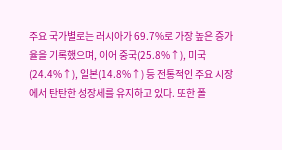주요 국가별로는 러시아가 69.7%로 가장 높은 증가율을 기록했으며, 이어 중국(25.8%↑), 미국(24.4%↑), 일본(14.8%↑) 등 전통적인 주요 시장에서 탄탄한 성장세를 유지하고 있다. 또한 폴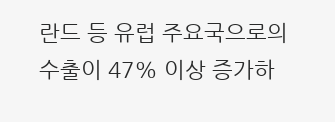란드 등 유럽 주요국으로의 수출이 47% 이상 증가하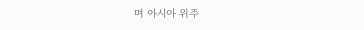며 아시아 위주